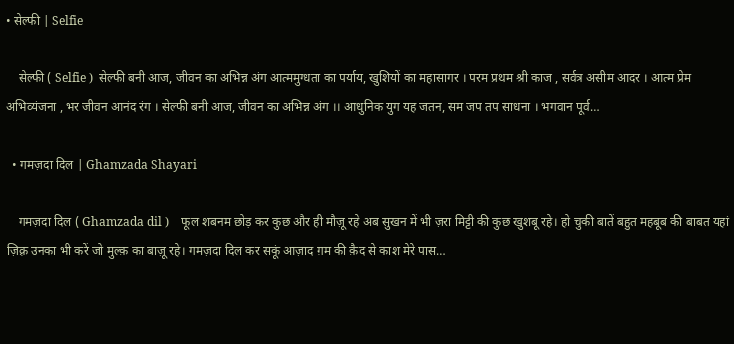• सेल्फी | Selfie

    सेल्फी ( Selfie )  सेल्फी बनी आज, जीवन का अभिन्न अंग आत्ममुग्धता का पर्याय, खुशियों का महासागर । परम प्रथम श्री काज , सर्वत्र असीम आदर । आत्म प्रेम अभिव्यंजना , भर जीवन आनंद रंग । सेल्फी बनी आज, जीवन का अभिन्न अंग ।। आधुनिक युग यह जतन, सम जप तप साधना । भगवान पूर्व…

  • गमज़दा दिल | Ghamzada Shayari

    गमज़दा दिल ( Ghamzada dil )    फूल शबनम छोड़ कर कुछ और ही मौज़ू रहे अब सुखन में भी ज़रा मिट्टी की कुछ खुशबू रहे। हो चुकी बातें बहुत महबूब की बाबत यहां ज़िक़्र उनका भी करें जो मुल्क़ का बाज़ू रहे। गमज़दा दिल कर सकूं आज़ाद ग़म की क़ैद से काश मेरे पास…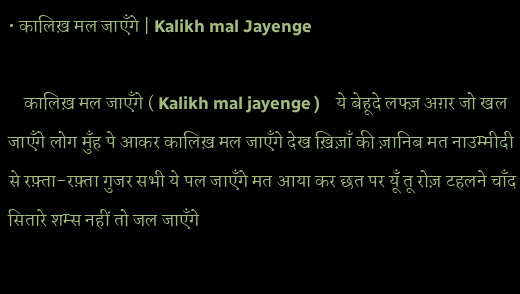• कालिख़ मल जाएँगे | Kalikh mal Jayenge

    कालिख़ मल जाएँगे ( Kalikh mal jayenge )    ये बेहूदे लफ्ज़ अग़र जो खल जाएँगे लोग मुँह पे आकर कालिख़ मल जाएँगे देख ख़िज़ाँ की ज़ानिब मत नाउम्मीदी से रफ़्ता-रफ़्ता गुजर सभी ये पल जाएँगे मत आया कर छत पर यूँ तू रोज़ टहलने चाँद सितारे शम्स नहीं तो जल जाएँगे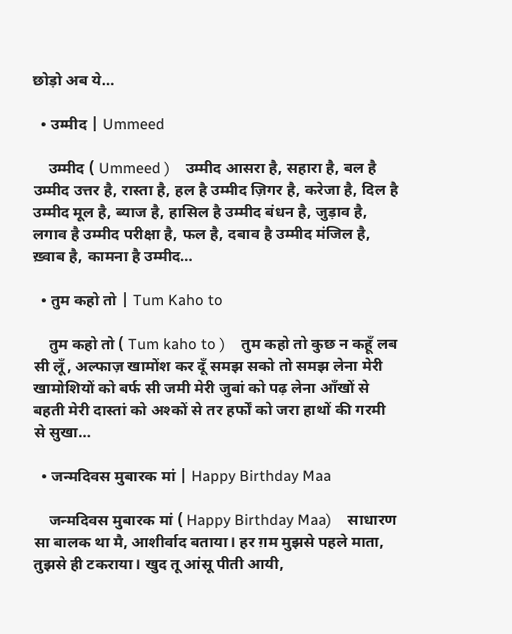छोड़ो अब ये…

  • उम्मीद | Ummeed

    उम्मीद ( Ummeed )    उम्मीद आसरा है, सहारा है, बल है उम्मीद उत्तर है, रास्ता है, हल है उम्मीद ज़िगर है, करेजा है, दिल है उम्मीद मूल है, ब्याज है, हासिल है उम्मीद बंधन है, जुड़ाव है, लगाव है उम्मीद परीक्षा है, फल है, दबाव है उम्मीद मंजिल है, ख़्वाब है, कामना है उम्मीद…

  • तुम कहो तो | Tum Kaho to

    तुम कहो तो ( Tum kaho to )    तुम कहो तो कुछ न कहूँ लब सी लूँ, अल्फाज़ खामोंश कर दूँ समझ सको तो समझ लेना मेरी खामोशियों को बर्फ सी जमी मेरी जुबां को पढ़ लेना आँखों से बहती मेरी दास्तां को अश्कों से तर हर्फों को जरा हाथों की गरमी से सुखा…

  • जन्मदिवस मुबारक मां | Happy Birthday Maa

    जन्मदिवस मुबारक मां ( Happy Birthday Maa)    साधारण सा बालक था मै, आशीर्वाद बताया। हर ग़म मुझसे पहले माता, तुझसे ही टकराया। खुद तू आंसू पीती आयी,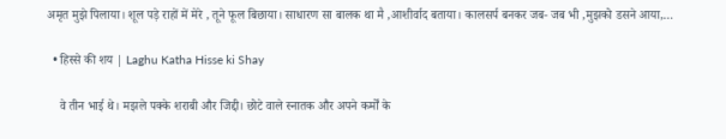अमृत मुझे पिलाया। शूल पड़े राहों में मेरे , तूने फूल बिछाया। साधारण सा बालक था मै ,आशीर्वाद बताया। कालसर्प बनकर जब- जब भी ,मुझको डसने आया,…

  • हिस्से की शय | Laghu Katha Hisse ki Shay

    वे तीन भाई थे। मझले पक्के शराबी और जिद्दी। छोटे वाले स्नातक और अपने कर्मों के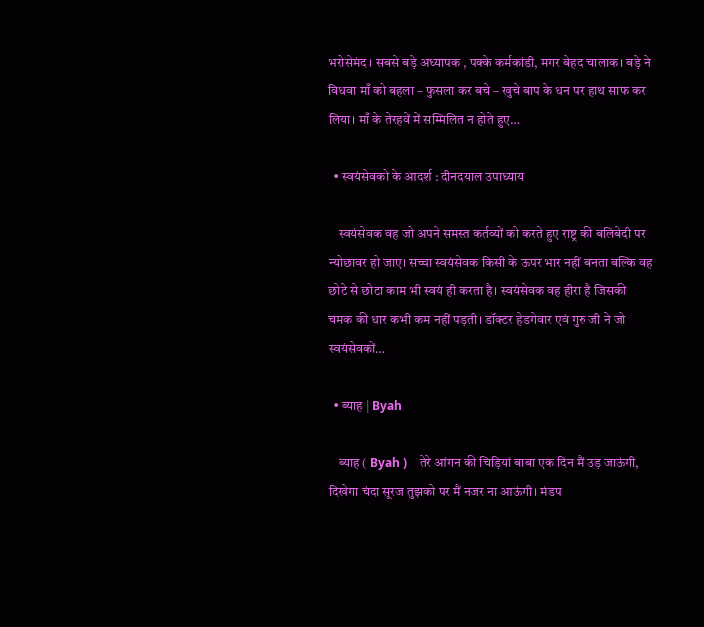भरोसेमंद । सबसे बड़े अध्यापक , पक्के कर्मकांडी, मगर बेहद चालाक। बड़े ने विधवा माँ को बहला – फुसला कर बचे – खुचे बाप के धन पर हाथ साफ कर लिया। माँ के तेरहवें में सम्मिलित न होते हुए…

  • स्वयंसेवको के आदर्श : दीनदयाल उपाध्याय

    स्वयंसेवक वह जो अपने समस्त कर्तव्यों को करते हुए राष्ट्र की बलिबेदी पर न्योछावर हो जाए। सच्चा स्वयंसेवक किसी के ऊपर भार नहीं बनता बल्कि वह छोटे से छोटा काम भी स्वयं ही करता है। स्वयंसेवक वह हीरा है जिसकी चमक की धार कभी कम नहीं पड़ती। डॉक्टर हेडगेवार एवं गुरु जी ने जो स्वयंसेवकों…

  • ब्याह | Byah

    ब्याह ( Byah )    तेरे आंगन की चिड़ियां बाबा एक दिन मैं उड़ जाऊंगी, दिखेगा चंदा सूरज तुझको पर मैं नजर ना आऊंगी। मंडप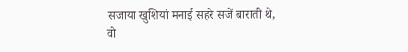सजाया खुशियां मनाई सहरे सजें बाराती थे, वो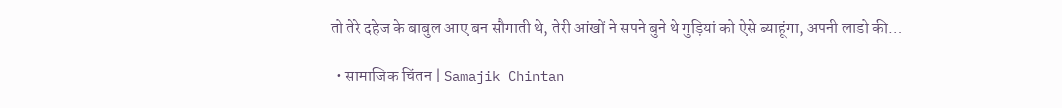तो तेरे दहेज के बाबुल आए बन सौगाती थे, तेरी आंखों ने सपने बुने थे गुड़ियां को ऐसे ब्याहूंगा, अपनी लाडो की…

  • सामाजिक चिंतन | Samajik Chintan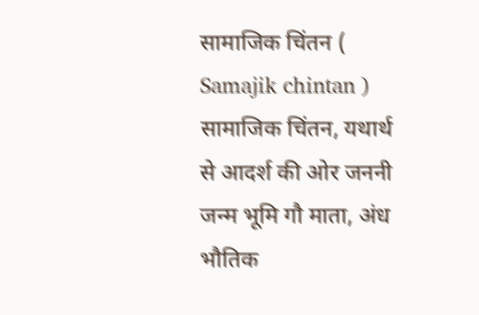सामाजिक चिंतन ( Samajik chintan )    सामाजिक चिंतन, यथार्थ से आदर्श की ओर जननी जन्म भूमि गौ माता, अंध भौतिक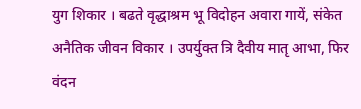युग शिकार । बढते वृद्धाश्रम भू विदोहन अवारा गायें, संकेत अनैतिक जीवन विकार । उपर्युक्त त्रि दैवीय मातृ आभा, फिर वंदन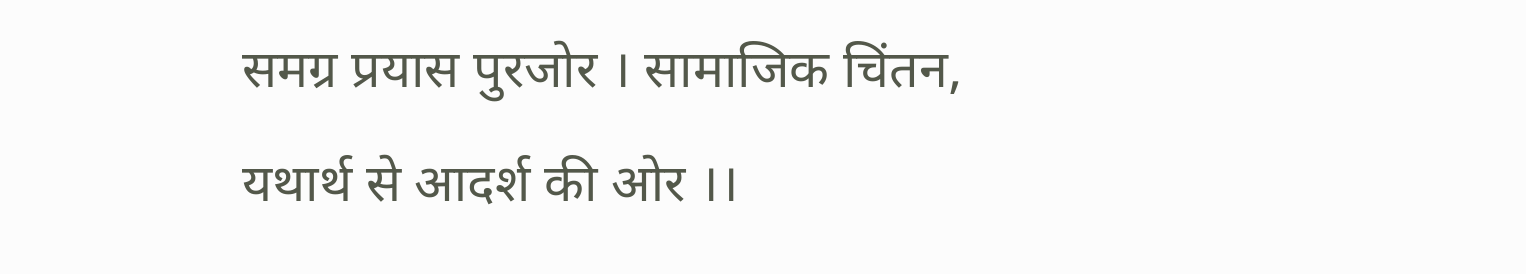समग्र प्रयास पुरजोर । सामाजिक चिंतन, यथार्थ से आदर्श की ओर ।।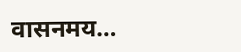वासनमय…